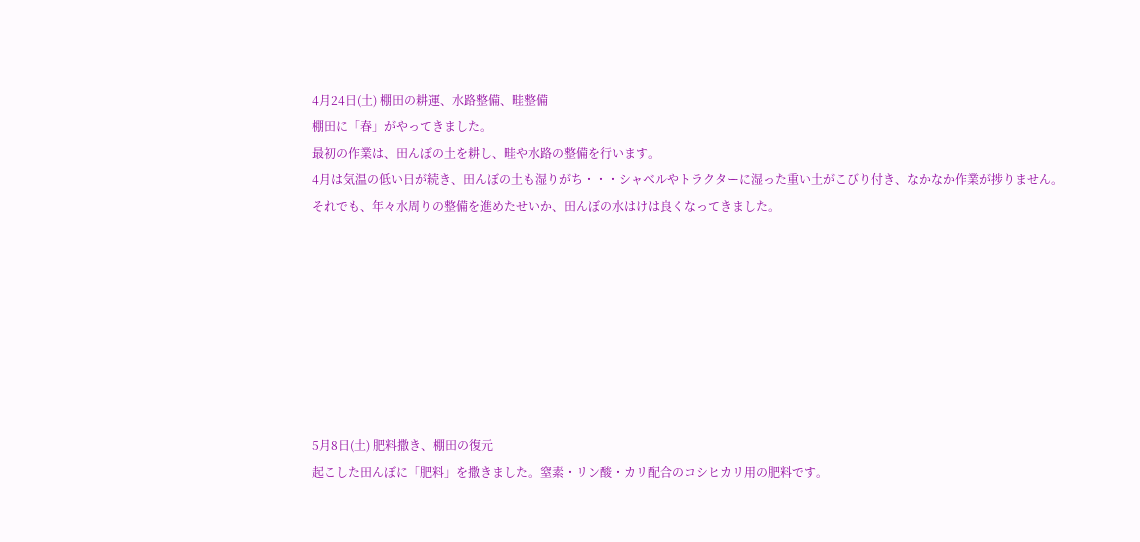4月24日(土) 棚田の耕運、水路整備、畦整備
棚田に「春」がやってきました。
最初の作業は、田んぼの土を耕し、畦や水路の整備を行います。
4月は気温の低い日が続き、田んぼの土も湿りがち・・・シャベルやトラクターに湿った重い土がこびり付き、なかなか作業が捗りません。
それでも、年々水周りの整備を進めたせいか、田んぼの水はけは良くなってきました。








5月8日(土) 肥料撒き、棚田の復元
起こした田んぼに「肥料」を撒きました。窒素・リン酸・カリ配合のコシヒカリ用の肥料です。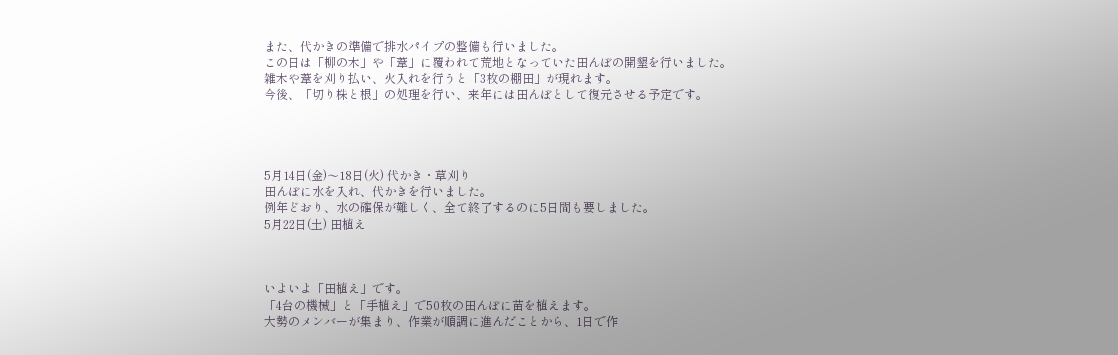また、代かきの準備で排水パイプの整備も行いました。
この日は「柳の木」や「葦」に覆われて荒地となっていた田んぼの開墾を行いました。
雑木や葦を刈り払い、火入れを行うと「3枚の棚田」が現れます。
今後、「切り株と根」の処理を行い、来年には田んぼとして復元させる予定です。




5月14日(金)〜18日(火) 代かき・草刈り
田んぼに水を入れ、代かきを行いました。
例年どおり、水の確保が難しく、全て終了するのに5日間も要しました。
5月22日(土) 田植え



いよいよ「田植え」です。
「4台の機械」と「手植え」で50枚の田んぼに苗を植えます。
大勢のメンバーが集まり、作業が順調に進んだことから、1日で作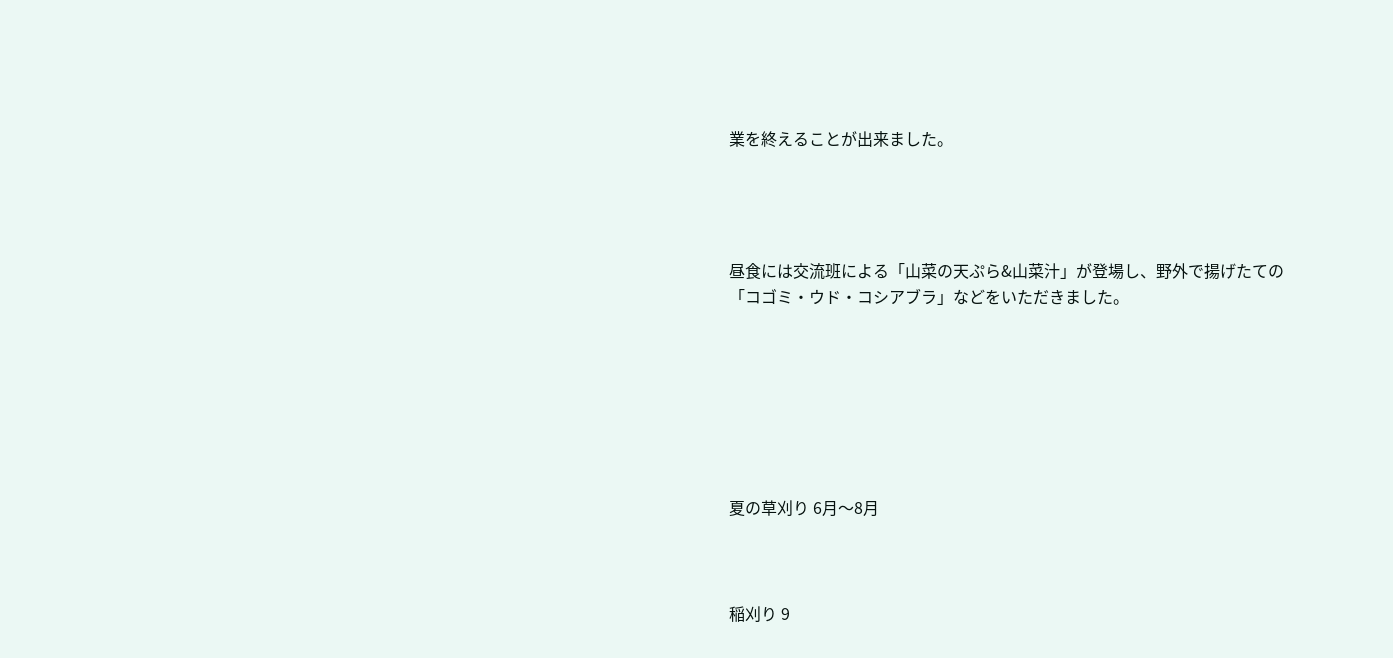業を終えることが出来ました。




昼食には交流班による「山菜の天ぷら&山菜汁」が登場し、野外で揚げたての「コゴミ・ウド・コシアブラ」などをいただきました。







夏の草刈り 6月〜8月



稲刈り 9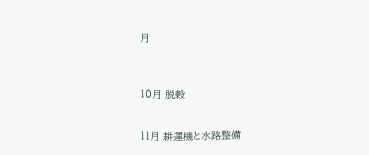月



10月 脱穀


11月 耕運機と水路整備